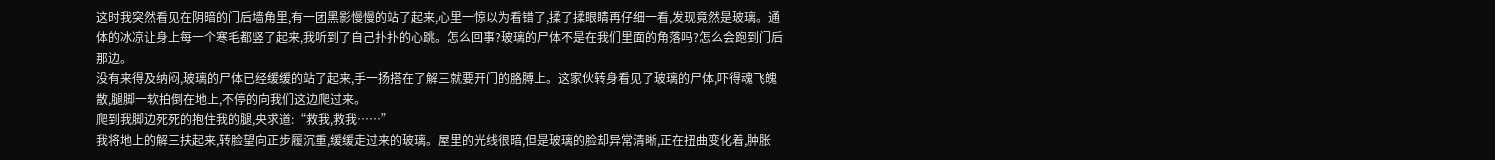这时我突然看见在阴暗的门后墙角里,有一团黑影慢慢的站了起来,心里一惊以为看错了,揉了揉眼睛再仔细一看,发现竟然是玻璃。通体的冰凉让身上每一个寒毛都竖了起来,我听到了自己扑扑的心跳。怎么回事?玻璃的尸体不是在我们里面的角落吗?怎么会跑到门后那边。
没有来得及纳闷,玻璃的尸体已经缓缓的站了起来,手一扬搭在了解三就要开门的胳膊上。这家伙转身看见了玻璃的尸体,吓得魂飞魄散,腿脚一软拍倒在地上,不停的向我们这边爬过来。
爬到我脚边死死的抱住我的腿,央求道:“救我,救我……”
我将地上的解三扶起来,转脸望向正步履沉重,缓缓走过来的玻璃。屋里的光线很暗,但是玻璃的脸却异常清晰,正在扭曲变化着,肿胀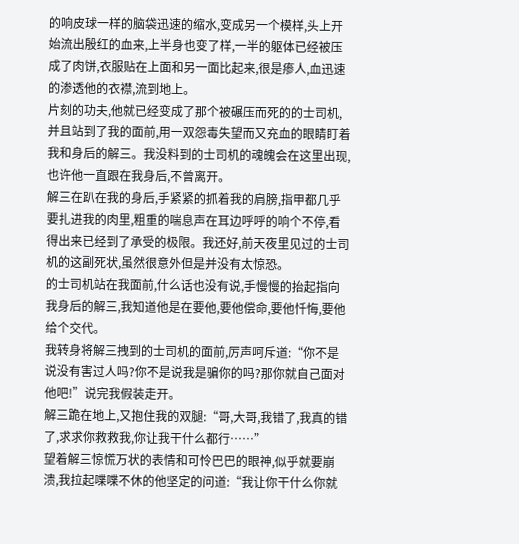的响皮球一样的脑袋迅速的缩水,变成另一个模样,头上开始流出殷红的血来,上半身也变了样,一半的躯体已经被压成了肉饼,衣服贴在上面和另一面比起来,很是瘆人,血迅速的渗透他的衣襟,流到地上。
片刻的功夫,他就已经变成了那个被碾压而死的的士司机,并且站到了我的面前,用一双怨毒失望而又充血的眼睛盯着我和身后的解三。我没料到的士司机的魂魄会在这里出现,也许他一直跟在我身后,不曾离开。
解三在趴在我的身后,手紧紧的抓着我的肩膀,指甲都几乎要扎进我的肉里,粗重的喘息声在耳边呼呼的响个不停,看得出来已经到了承受的极限。我还好,前天夜里见过的士司机的这副死状,虽然很意外但是并没有太惊恐。
的士司机站在我面前,什么话也没有说,手慢慢的抬起指向我身后的解三,我知道他是在要他,要他偿命,要他忏悔,要他给个交代。
我转身将解三拽到的士司机的面前,厉声呵斥道:“你不是说没有害过人吗?你不是说我是骗你的吗?那你就自己面对他吧!”说完我假装走开。
解三跪在地上,又抱住我的双腿:“哥,大哥,我错了,我真的错了,求求你救救我,你让我干什么都行……”
望着解三惊慌万状的表情和可怜巴巴的眼神,似乎就要崩溃,我拉起喋喋不休的他坚定的问道:“我让你干什么你就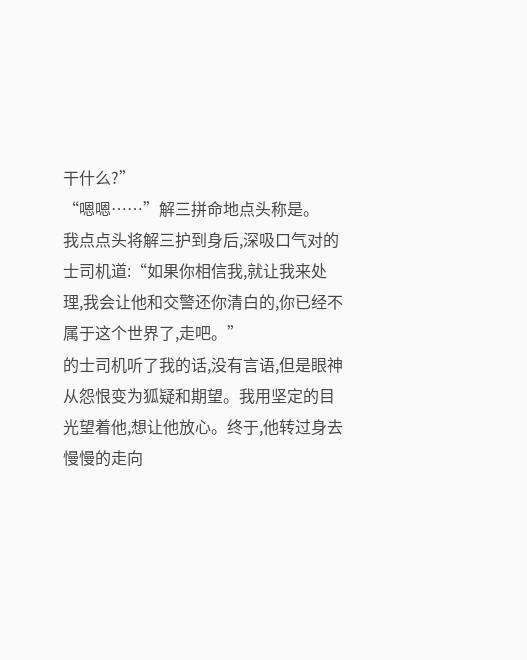干什么?”
“嗯嗯……”解三拼命地点头称是。
我点点头将解三护到身后,深吸口气对的士司机道:“如果你相信我,就让我来处理,我会让他和交警还你清白的,你已经不属于这个世界了,走吧。”
的士司机听了我的话,没有言语,但是眼神从怨恨变为狐疑和期望。我用坚定的目光望着他,想让他放心。终于,他转过身去慢慢的走向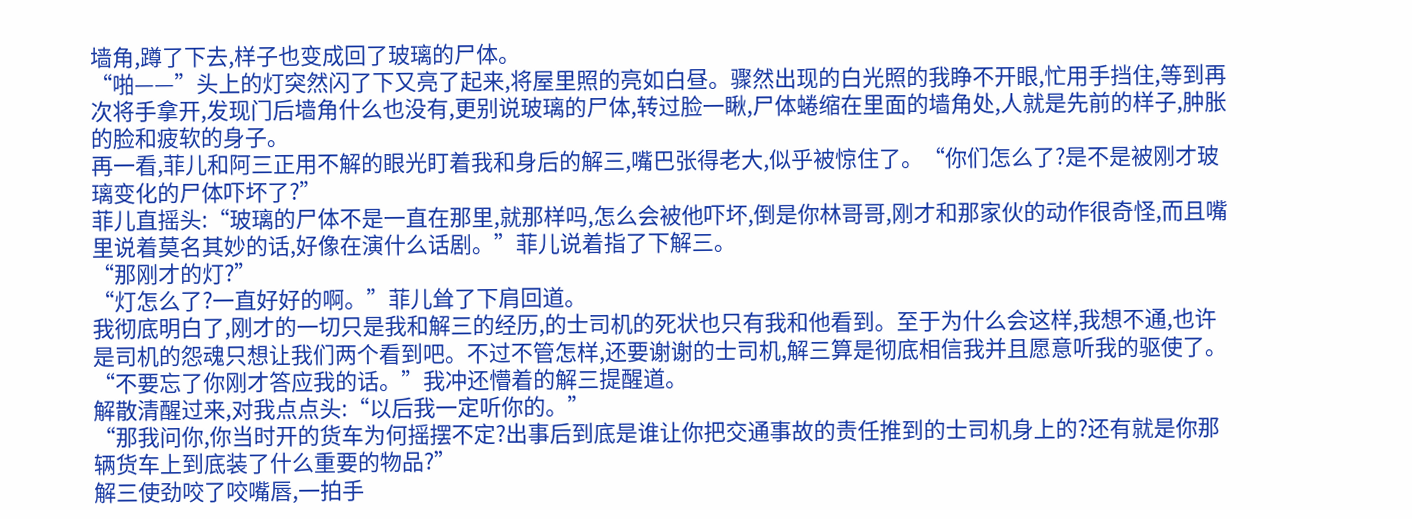墙角,蹲了下去,样子也变成回了玻璃的尸体。
“啪——”头上的灯突然闪了下又亮了起来,将屋里照的亮如白昼。骤然出现的白光照的我睁不开眼,忙用手挡住,等到再次将手拿开,发现门后墙角什么也没有,更别说玻璃的尸体,转过脸一瞅,尸体蜷缩在里面的墙角处,人就是先前的样子,肿胀的脸和疲软的身子。
再一看,菲儿和阿三正用不解的眼光盯着我和身后的解三,嘴巴张得老大,似乎被惊住了。“你们怎么了?是不是被刚才玻璃变化的尸体吓坏了?”
菲儿直摇头:“玻璃的尸体不是一直在那里,就那样吗,怎么会被他吓坏,倒是你林哥哥,刚才和那家伙的动作很奇怪,而且嘴里说着莫名其妙的话,好像在演什么话剧。”菲儿说着指了下解三。
“那刚才的灯?”
“灯怎么了?一直好好的啊。”菲儿耸了下肩回道。
我彻底明白了,刚才的一切只是我和解三的经历,的士司机的死状也只有我和他看到。至于为什么会这样,我想不通,也许是司机的怨魂只想让我们两个看到吧。不过不管怎样,还要谢谢的士司机,解三算是彻底相信我并且愿意听我的驱使了。
“不要忘了你刚才答应我的话。”我冲还懵着的解三提醒道。
解散清醒过来,对我点点头:“以后我一定听你的。”
“那我问你,你当时开的货车为何摇摆不定?出事后到底是谁让你把交通事故的责任推到的士司机身上的?还有就是你那辆货车上到底装了什么重要的物品?”
解三使劲咬了咬嘴唇,一拍手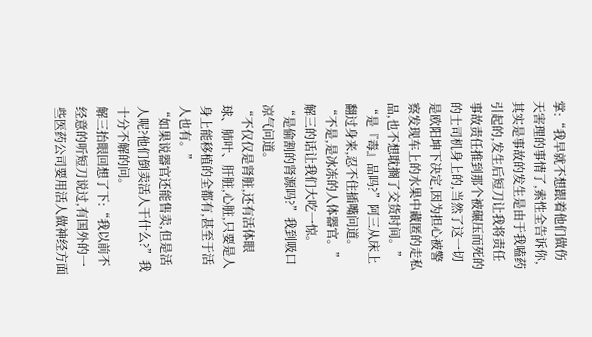掌:“我早就不想跟着他们做伤天害理的事情了,索性全告诉你,其实是事故的发生是由于我嗑药引起的,发生后短刀让我将责任事故责任推到那个被碾压而死的的士司机身上的,当然了这一切是欧阳坤下决定,因为担心被警察发现车上的水果中藏匿的走私品,也不想耽搁了交货时间。”
“是『毒』品吗?”阿三从床上翻过身来,忍不住插嘴问道。
“不是,是冰冻的人体器官。”解三的话让我们大吃一惊。
“是偷割的肾源吗?”我到吸口凉气问道。
“不仅仅是肾脏,还有活体眼球、肺叶、肝脏,心脏,只要是人身上能移植的全都有,甚至于活人也有。”
“如果说器官还能售卖,但是活人呢?他们倒卖活人干什么?”我十分不解的问。
解三抬眼回想了下:“我以前不经意的听短刀说过,有国外的一些医药公司要用活人做神经方面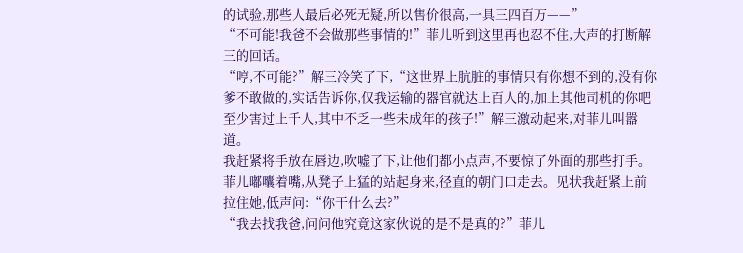的试验,那些人最后必死无疑,所以售价很高,一具三四百万——”
“不可能!我爸不会做那些事情的!”菲儿听到这里再也忍不住,大声的打断解三的回话。
“哼,不可能?”解三冷笑了下,“这世界上肮脏的事情只有你想不到的,没有你爹不敢做的,实话告诉你,仅我运输的器官就达上百人的,加上其他司机的你吧至少害过上千人,其中不乏一些未成年的孩子!”解三激动起来,对菲儿叫嚣道。
我赶紧将手放在唇边,吹嘘了下,让他们都小点声,不要惊了外面的那些打手。菲儿嘟囔着嘴,从凳子上猛的站起身来,径直的朝门口走去。见状我赶紧上前拉住她,低声问:“你干什么去?”
“我去找我爸,问问他究竟这家伙说的是不是真的?”菲儿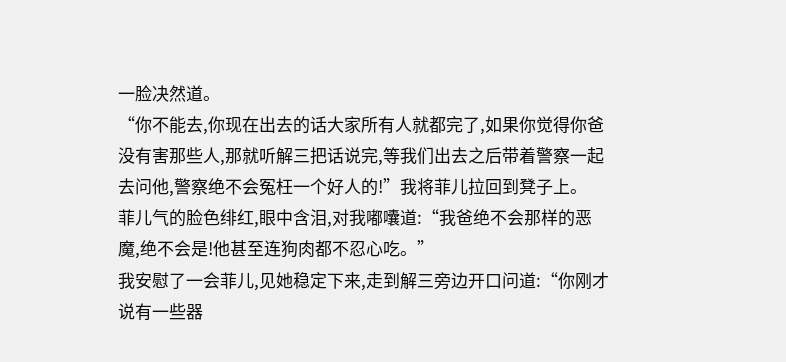一脸决然道。
“你不能去,你现在出去的话大家所有人就都完了,如果你觉得你爸没有害那些人,那就听解三把话说完,等我们出去之后带着警察一起去问他,警察绝不会冤枉一个好人的!”我将菲儿拉回到凳子上。
菲儿气的脸色绯红,眼中含泪,对我嘟囔道:“我爸绝不会那样的恶魔,绝不会是!他甚至连狗肉都不忍心吃。”
我安慰了一会菲儿,见她稳定下来,走到解三旁边开口问道:“你刚才说有一些器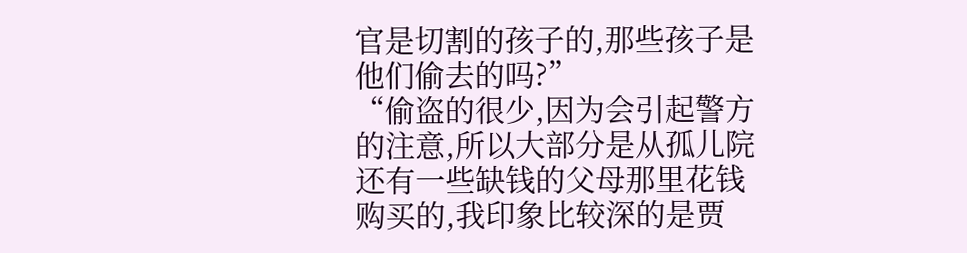官是切割的孩子的,那些孩子是他们偷去的吗?”
“偷盗的很少,因为会引起警方的注意,所以大部分是从孤儿院还有一些缺钱的父母那里花钱购买的,我印象比较深的是贾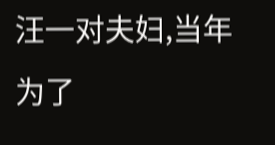汪一对夫妇,当年为了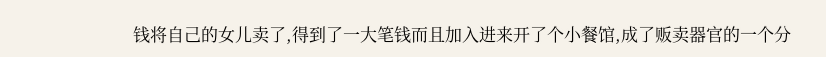钱将自己的女儿卖了,得到了一大笔钱而且加入进来开了个小餐馆,成了贩卖器官的一个分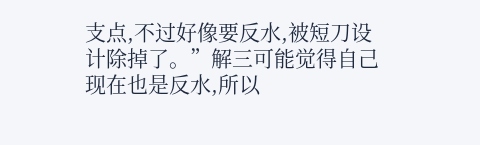支点,不过好像要反水,被短刀设计除掉了。”解三可能觉得自己现在也是反水,所以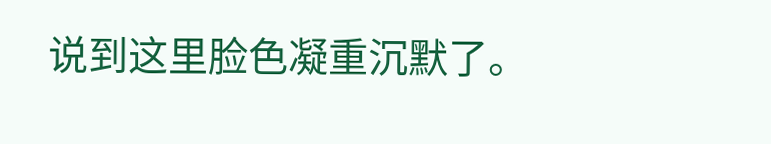说到这里脸色凝重沉默了。